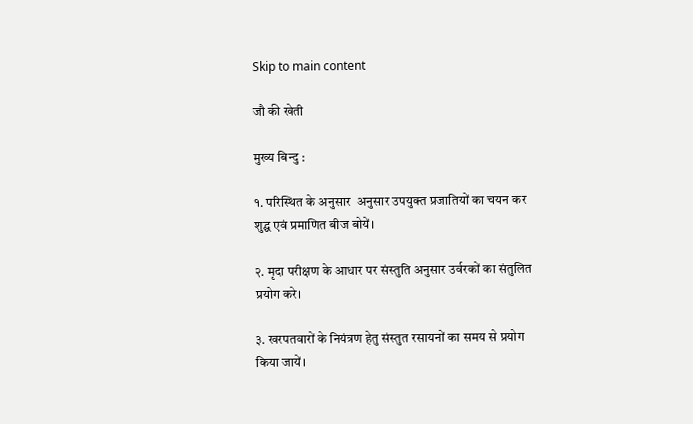Skip to main content

जौ की खेती

मुख्य बिन्दु :

१. परिस्थित के अनुसार  अनुसार उपयुक्त प्रजातियों का चयन कर शुद्घ एवं प्रमाणित बीज बोयें।

२. मृदा परीक्षण के आधार पर संस्तुति अनुसार उर्वरकों का संतुलित प्रयोग करे।

३. खरपतवारों के नियंत्रण हेतु संस्तुत रसायनों का समय से प्रयोग किया जायें।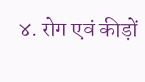४. रोग एवं कीड़ों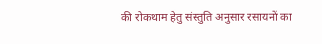की रोकथाम हेतु संस्तुति अनुसार रसायनों का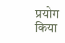प्रयोग किया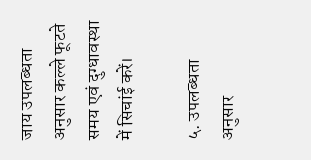जाय उपलब्धता अनुसार कल्ले फूटते समय एवं दुग्धावस्था में सिचांई करें।

५. उपलब्धता अनुसार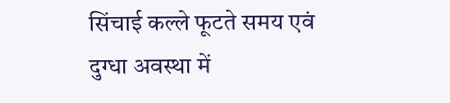सिंचाई कल्ले फूटते समय एवं दुग्धा अवस्था में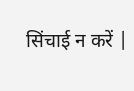सिंचाई न करें |